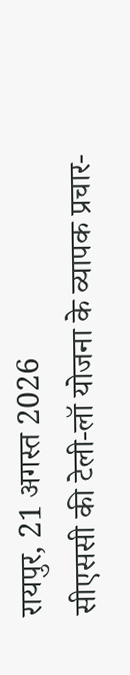रायपुर, 21 अगस्त 2026
सीएससी की टेली-लॉ योजना के व्यापक प्रचार-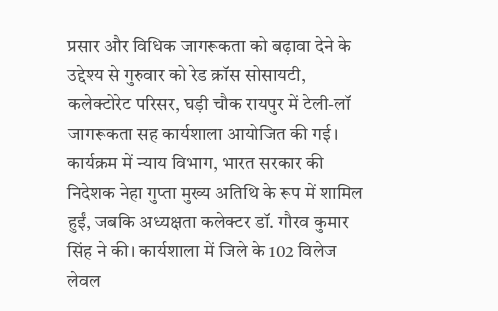प्रसार और विधिक जागरूकता को बढ़ावा देने के उद्देश्य से गुरुवार को रेड क्रॉस सोसायटी, कलेक्टोरेट परिसर, घड़ी चौक रायपुर में टेली-लॉ जागरूकता सह कार्यशाला आयोजित की गई। कार्यक्रम में न्याय विभाग, भारत सरकार की निदेशक नेहा गुप्ता मुख्य अतिथि के रूप में शामिल हुईं, जबकि अध्यक्षता कलेक्टर डॉ. गौरव कुमार सिंह ने की। कार्यशाला में जिले के 102 विलेज लेवल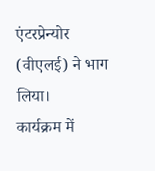एंटरप्रेन्योर (वीएलई) ने भाग लिया।
कार्यक्रम में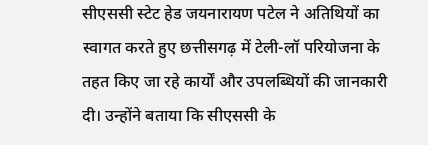सीएससी स्टेट हेड जयनारायण पटेल ने अतिथियों का स्वागत करते हुए छत्तीसगढ़ में टेली-लॉ परियोजना के तहत किए जा रहे कार्यों और उपलब्धियों की जानकारी दी। उन्होंने बताया कि सीएससी के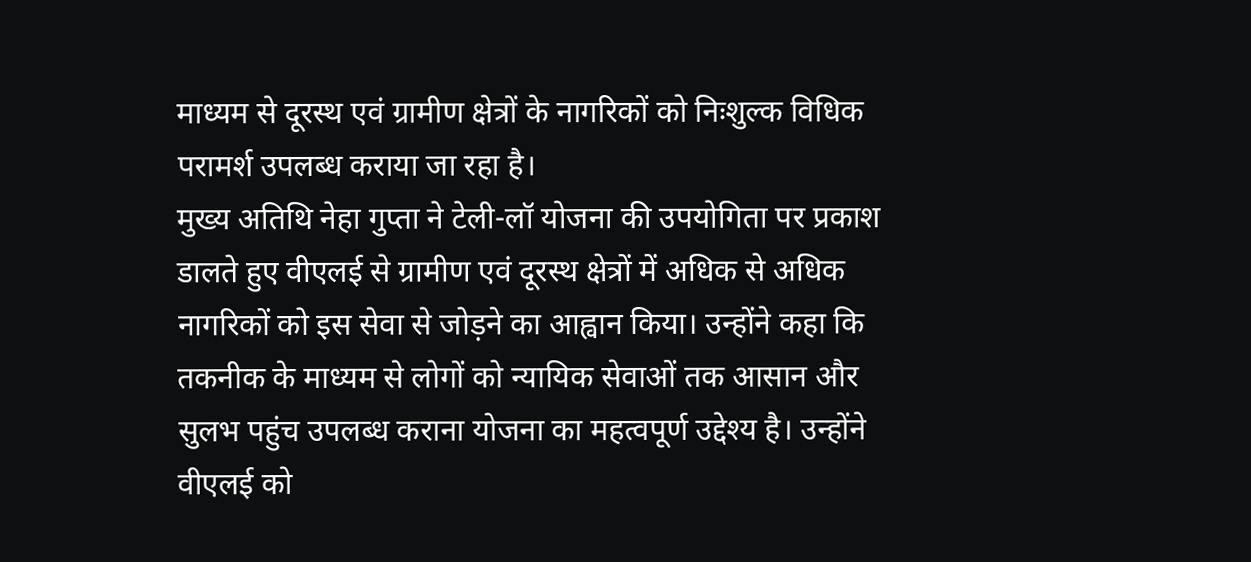माध्यम से दूरस्थ एवं ग्रामीण क्षेत्रों के नागरिकों को निःशुल्क विधिक परामर्श उपलब्ध कराया जा रहा है।
मुख्य अतिथि नेहा गुप्ता ने टेली-लॉ योजना की उपयोगिता पर प्रकाश डालते हुए वीएलई से ग्रामीण एवं दूरस्थ क्षेत्रों में अधिक से अधिक नागरिकों को इस सेवा से जोड़ने का आह्वान किया। उन्होंने कहा कि तकनीक के माध्यम से लोगों को न्यायिक सेवाओं तक आसान और सुलभ पहुंच उपलब्ध कराना योजना का महत्वपूर्ण उद्देश्य है। उन्होंने वीएलई को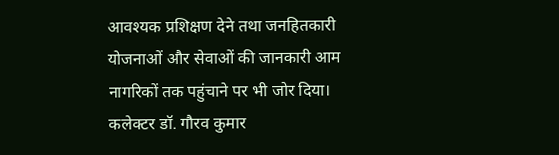आवश्यक प्रशिक्षण देने तथा जनहितकारी योजनाओं और सेवाओं की जानकारी आम नागरिकों तक पहुंचाने पर भी जोर दिया।
कलेक्टर डॉ. गौरव कुमार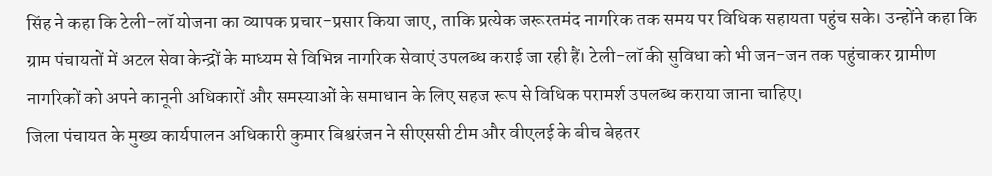सिंह ने कहा कि टेली-लॉ योजना का व्यापक प्रचार-प्रसार किया जाए, ताकि प्रत्येक जरूरतमंद नागरिक तक समय पर विधिक सहायता पहुंच सके। उन्होंने कहा कि ग्राम पंचायतों में अटल सेवा केन्द्रों के माध्यम से विभिन्न नागरिक सेवाएं उपलब्ध कराई जा रही हैं। टेली-लॉ की सुविधा को भी जन-जन तक पहुंचाकर ग्रामीण नागरिकों को अपने कानूनी अधिकारों और समस्याओं के समाधान के लिए सहज रूप से विधिक परामर्श उपलब्ध कराया जाना चाहिए।
जिला पंचायत के मुख्य कार्यपालन अधिकारी कुमार बिश्वरंजन ने सीएससी टीम और वीएलई के बीच बेहतर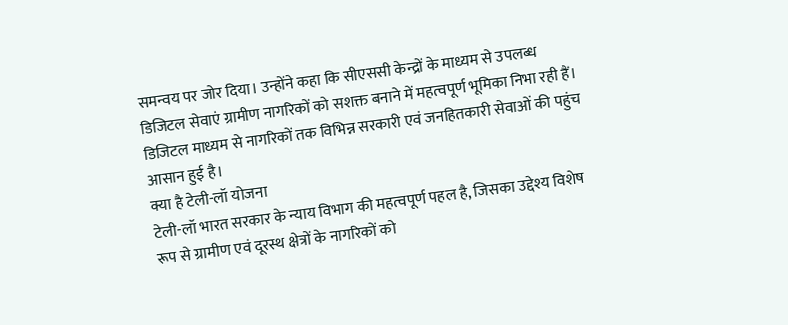समन्वय पर जोर दिया। उन्होंने कहा कि सीएससी केन्द्रों के माध्यम से उपलब्ध डिजिटल सेवाएं ग्रामीण नागरिकों को सशक्त बनाने में महत्वपूर्ण भूमिका निभा रही हैं। डिजिटल माध्यम से नागरिकों तक विभिन्न सरकारी एवं जनहितकारी सेवाओं की पहुंच आसान हुई है।
क्या है टेली-लॉ योजना
टेली-लॉ भारत सरकार के न्याय विभाग की महत्वपूर्ण पहल है, जिसका उद्देश्य विशेष रूप से ग्रामीण एवं दूरस्थ क्षेत्रों के नागरिकों को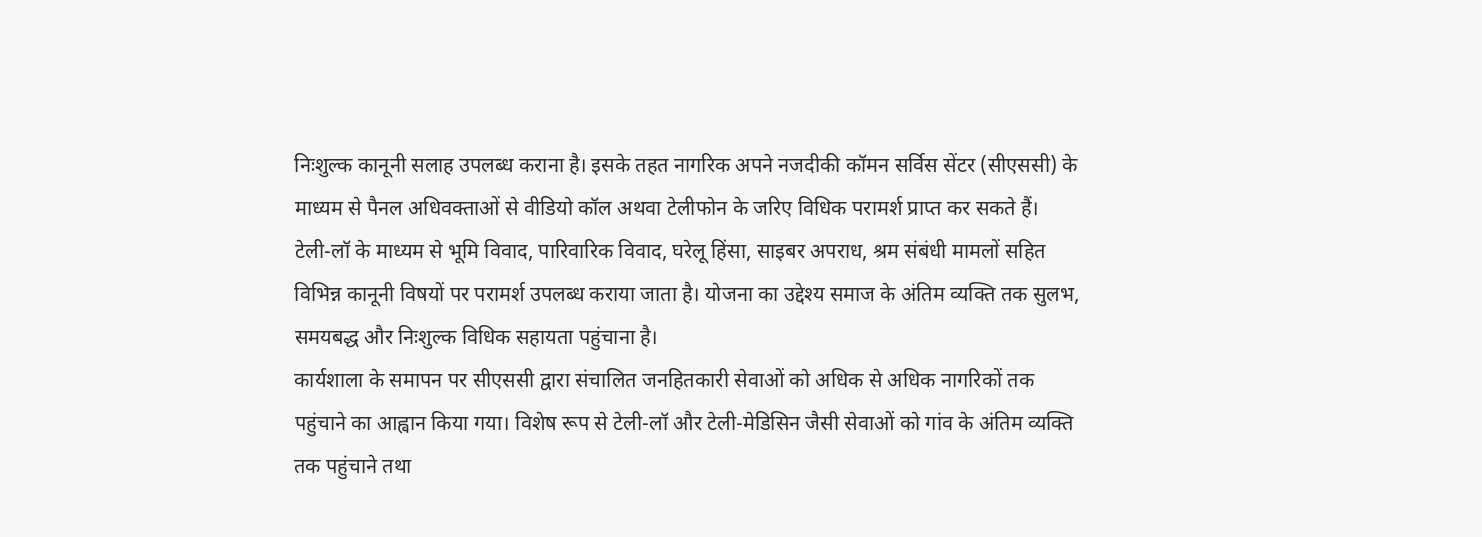निःशुल्क कानूनी सलाह उपलब्ध कराना है। इसके तहत नागरिक अपने नजदीकी कॉमन सर्विस सेंटर (सीएससी) के माध्यम से पैनल अधिवक्ताओं से वीडियो कॉल अथवा टेलीफोन के जरिए विधिक परामर्श प्राप्त कर सकते हैं।
टेली-लॉ के माध्यम से भूमि विवाद, पारिवारिक विवाद, घरेलू हिंसा, साइबर अपराध, श्रम संबंधी मामलों सहित विभिन्न कानूनी विषयों पर परामर्श उपलब्ध कराया जाता है। योजना का उद्देश्य समाज के अंतिम व्यक्ति तक सुलभ, समयबद्ध और निःशुल्क विधिक सहायता पहुंचाना है।
कार्यशाला के समापन पर सीएससी द्वारा संचालित जनहितकारी सेवाओं को अधिक से अधिक नागरिकों तक पहुंचाने का आह्वान किया गया। विशेष रूप से टेली-लॉ और टेली-मेडिसिन जैसी सेवाओं को गांव के अंतिम व्यक्ति तक पहुंचाने तथा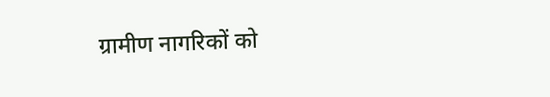ग्रामीण नागरिकों को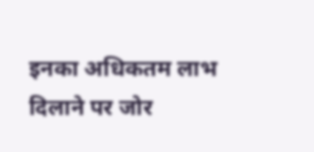इनका अधिकतम लाभ दिलाने पर जोर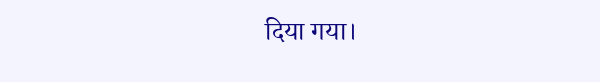दिया गया।